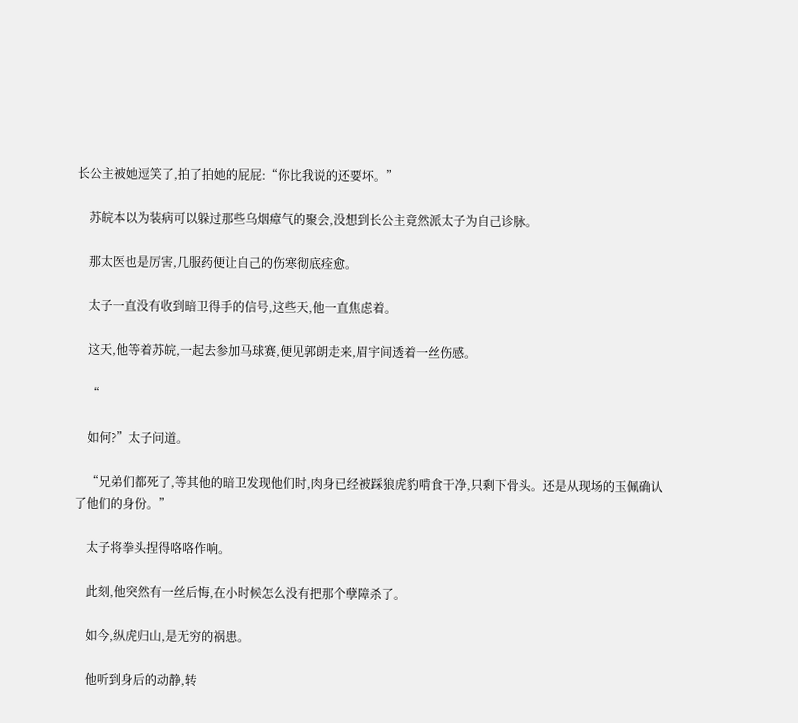长公主被她逗笑了,拍了拍她的屁屁:“你比我说的还要坏。”

    苏皖本以为装病可以躲过那些乌烟瘴气的聚会,没想到长公主竟然派太子为自己诊脉。

    那太医也是厉害,几服药便让自己的伤寒彻底痊愈。

    太子一直没有收到暗卫得手的信号,这些天,他一直焦虑着。

    这天,他等着苏皖,一起去参加马球赛,便见郭朗走来,眉宇间透着一丝伤感。

    “

    如何?”太子问道。

    “兄弟们都死了,等其他的暗卫发现他们时,肉身已经被踩狼虎豹啃食干净,只剩下骨头。还是从现场的玉佩确认了他们的身份。”

    太子将拳头捏得咯咯作响。

    此刻,他突然有一丝后悔,在小时候怎么没有把那个孽障杀了。

    如今,纵虎归山,是无穷的祸患。

    他听到身后的动静,转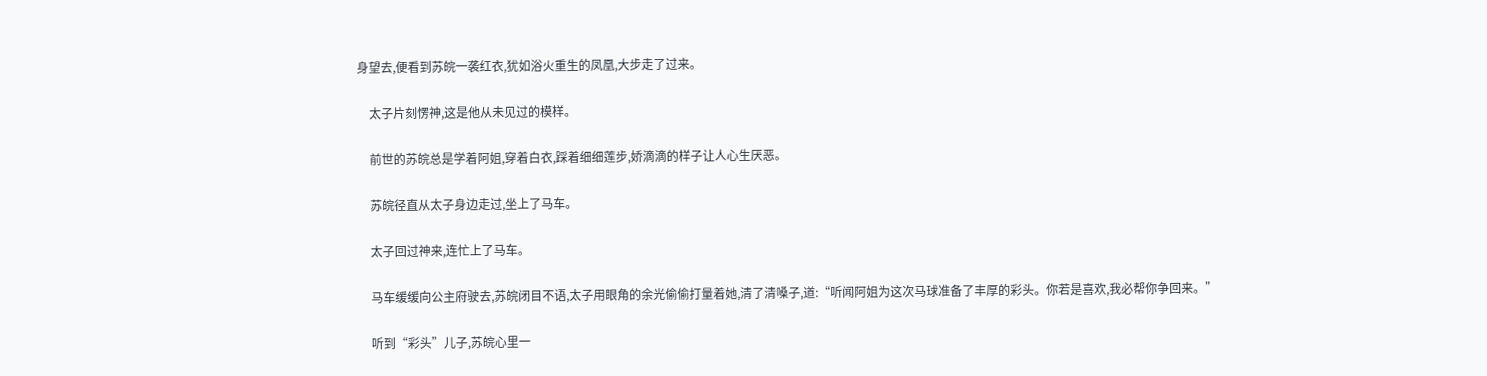身望去,便看到苏皖一袭红衣,犹如浴火重生的凤凰,大步走了过来。

    太子片刻愣神,这是他从未见过的模样。

    前世的苏皖总是学着阿姐,穿着白衣,踩着细细莲步,娇滴滴的样子让人心生厌恶。

    苏皖径直从太子身边走过,坐上了马车。

    太子回过神来,连忙上了马车。

    马车缓缓向公主府驶去,苏皖闭目不语,太子用眼角的余光偷偷打量着她,清了清嗓子,道:“听闻阿姐为这次马球准备了丰厚的彩头。你若是喜欢,我必帮你争回来。”

    听到“彩头”儿子,苏皖心里一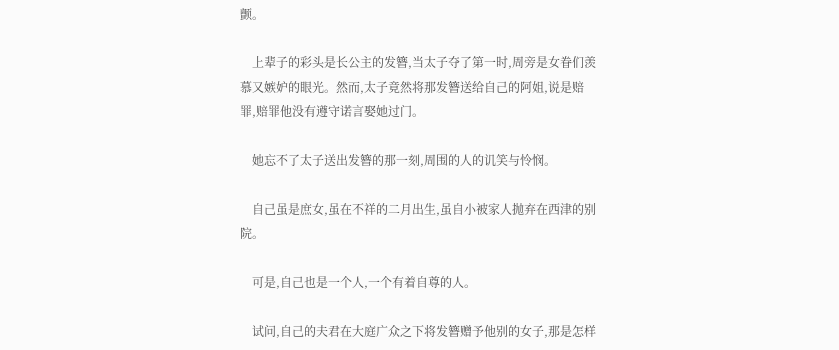颤。

    上辈子的彩头是长公主的发簪,当太子夺了第一时,周旁是女眷们羡慕又嫉妒的眼光。然而,太子竟然将那发簪送给自己的阿姐,说是赔罪,赔罪他没有遵守诺言娶她过门。

    她忘不了太子送出发簪的那一刻,周围的人的讥笑与怜悯。

    自己虽是庶女,虽在不祥的二月出生,虽自小被家人抛弃在西津的别院。

    可是,自己也是一个人,一个有着自尊的人。

    试问,自己的夫君在大庭广众之下将发簪赠予他别的女子,那是怎样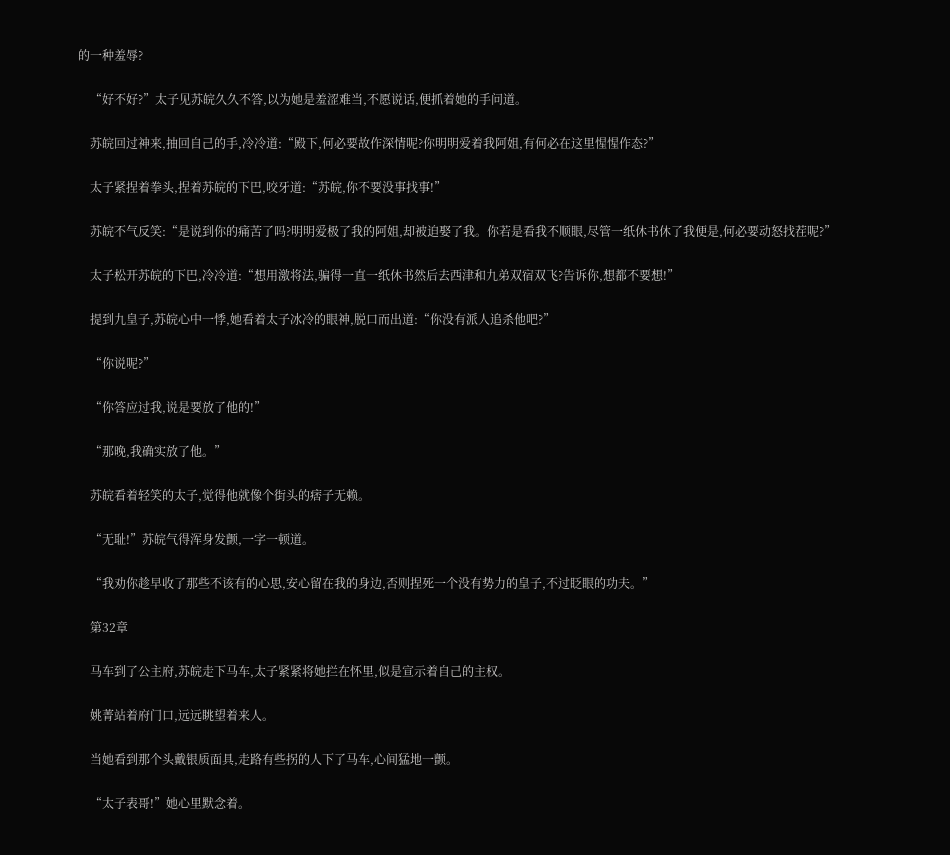的一种羞辱?

    “好不好?”太子见苏皖久久不答,以为她是羞涩难当,不愿说话,便抓着她的手问道。

    苏皖回过神来,抽回自己的手,冷冷道:“殿下,何必要故作深情呢?你明明爱着我阿姐,有何必在这里惺惺作态?”

    太子紧捏着拳头,捏着苏皖的下巴,咬牙道:“苏皖,你不要没事找事!”

    苏皖不气反笑:“是说到你的痛苦了吗?明明爱极了我的阿姐,却被迫娶了我。你若是看我不顺眼,尽管一纸休书休了我便是,何必要动怒找茬呢?”

    太子松开苏皖的下巴,冷冷道:“想用激将法,骗得一直一纸休书然后去西津和九弟双宿双飞?告诉你,想都不要想!”

    提到九皇子,苏皖心中一悸,她看着太子冰冷的眼神,脱口而出道:“你没有派人追杀他吧?”

    “你说呢?”

    “你答应过我,说是要放了他的!”

    “那晚,我确实放了他。”

    苏皖看着轻笑的太子,觉得他就像个街头的痞子无赖。

    “无耻!”苏皖气得浑身发颤,一字一顿道。

    “我劝你趁早收了那些不该有的心思,安心留在我的身边,否则捏死一个没有势力的皇子,不过眨眼的功夫。”

    第32章

    马车到了公主府,苏皖走下马车,太子紧紧将她拦在怀里,似是宣示着自己的主权。

    姚菁站着府门口,远远眺望着来人。

    当她看到那个头戴银质面具,走路有些拐的人下了马车,心间猛地一颤。

    “太子表哥!”她心里默念着。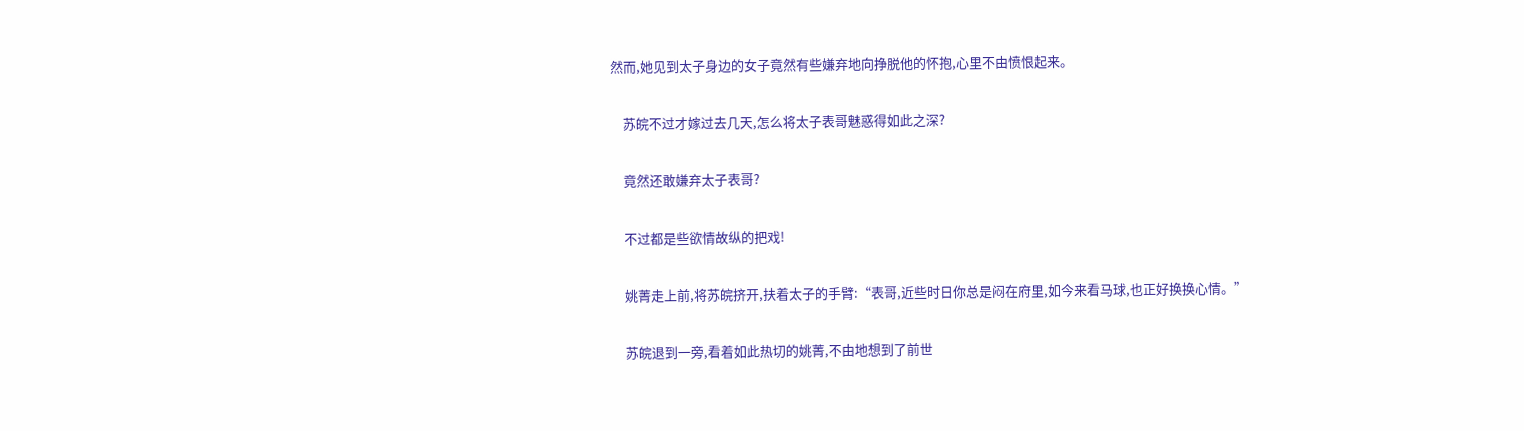然而,她见到太子身边的女子竟然有些嫌弃地向挣脱他的怀抱,心里不由愤恨起来。

    苏皖不过才嫁过去几天,怎么将太子表哥魅惑得如此之深?

    竟然还敢嫌弃太子表哥?

    不过都是些欲情故纵的把戏!

    姚菁走上前,将苏皖挤开,扶着太子的手臂:“表哥,近些时日你总是闷在府里,如今来看马球,也正好换换心情。”

    苏皖退到一旁,看着如此热切的姚菁,不由地想到了前世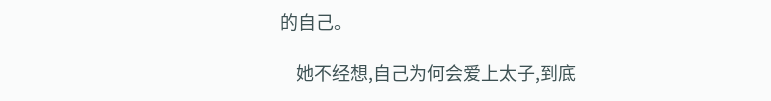的自己。

    她不经想,自己为何会爱上太子,到底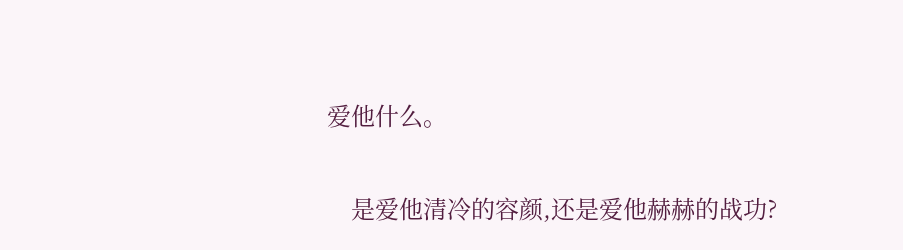爱他什么。

    是爱他清冷的容颜,还是爱他赫赫的战功?